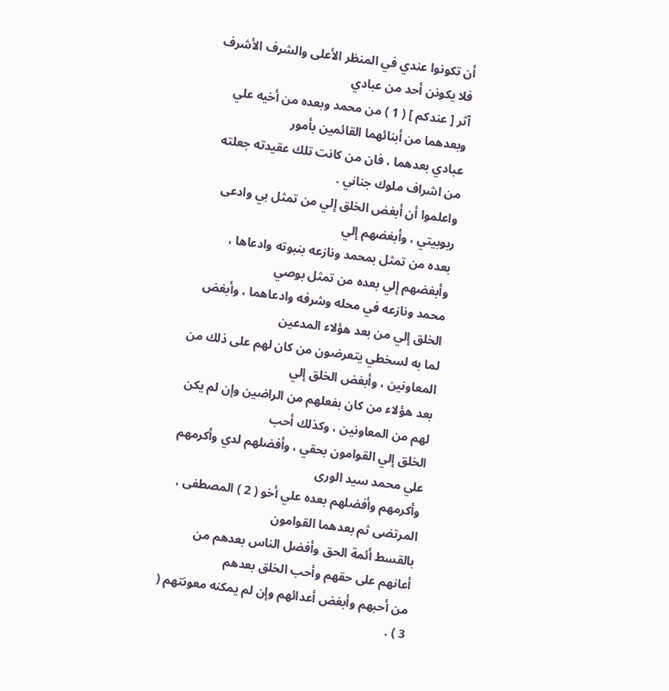أن تكونوا عندي في المنظر الأعلى والشرف الأشرف فلا يكونن أحد من عبادي
آثر [ عندكم ] ( 1 ) من محمد وبعده من أخيه علي وبعدهما من أبنائهما القائمين بأمور
عبادي بعدهما ، فان من كانت تلك عقيدته جعلته من اشراف ملوك جناني .
واعلموا أن أبغض الخلق إلي من تمثل بي وادعى ربوبيتي ، وأبغضهم إلي
بعده من تمثل بمحمد ونازعه بنبوته وادعاها ، وأبغضهم إلي بعده من تمثل بوصي
محمد ونازعه في محله وشرفه وادعاهما ، وأبغض الخلق إلي من بعد هؤلاء المدعين
لما به لسخطي يتعرضون من كان لهم على ذلك من المعاونين ، وأبغض الخلق إلي
بعد هؤلاء من كان بفعلهم من الراضين وإن لم يكن لهم من المعاونين ، وكذلك أحب
الخلق إلي القوامون بحقي ، وأفضلهم لدي وأكرمهم علي محمد سيد الورى
وأكرمهم وأفضلهم بعده علي أخو ( 2 ) المصطفى ، المرتضى ثم بعدهما القوامون
بالقسط أئمة الحق وأفضل الناس بعدهم من أعانهم على حقهم وأحب الخلق بعدهم
من أحبهم وأبغض أعدائهم وإن لم يمكنه معونتهم ( 3 ) .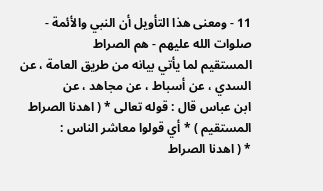11 - ومعنى هذا التأويل أن النبي والأئمة - صلوات الله عليهم - هم الصراط
المستقيم لما يأتي بيانه من طريق العامة ، عن السدي ، عن أسباط ، عن مجاهد ، عن
ابن عباس قال : قوله تعالى * ( اهدنا الصراط المستقيم ) * أي قولوا معاشر الناس :
* ( اهدنا الصراط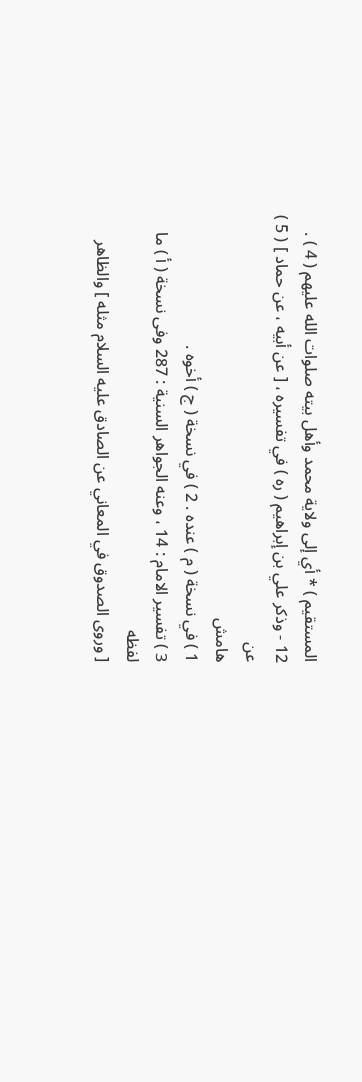المستقيم ) * أي إلى ولاية محمد وأهل بيته صلوات الله عليهم ( 4 ) .
12 - وذكر علي بن إبراهيم ( ره ) في تفسيره ، [ عن أبيه ، عن حماد ] ( 5 ) عن
هامش
1 ) في نسخة ( م ) عنده . 2 ) في نسخة ( ج ) أخوه .
3 ) تفسير الامام : 14 ، وعنه الجواهر السنية : 287 وفى نسخة ( أ ) ما لفظه
[ وروى الصدوق في المعاني عن الصادق عليه السلام مثله ] والظاهر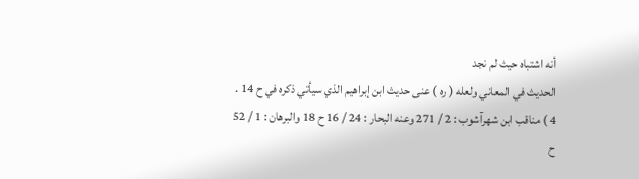أنه اشتباه حيث لم نجد
الحديث في المعاني ولعله ( ره ) عنى حديث ابن إبراهيم الذي سيأتي ذكره في ح 14 .
4 ) مناقب ابن شهرآشوب : 2 / 271 وعنه البحار : 24 / 16 ح 18 والبرهان : 1 / 52
ح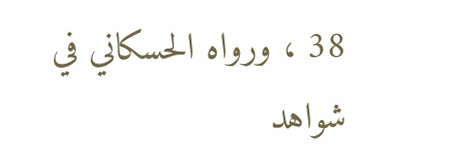38 ، ورواه الحسكاني في شواهد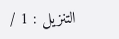التنزيل : 1 /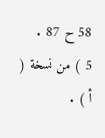58 ح 87 .
5 ) من نسخة ( أ ) .